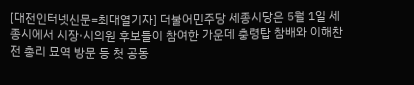[대전인터넷신문=최대열기자] 더불어민주당 세종시당은 5월 1일 세종시에서 시장·시의원 후보들이 참여한 가운데 충령탑 참배와 이해찬 전 총리 묘역 방문 등 첫 공동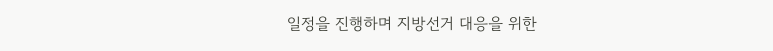일정을 진행하며 지방선거 대응을 위한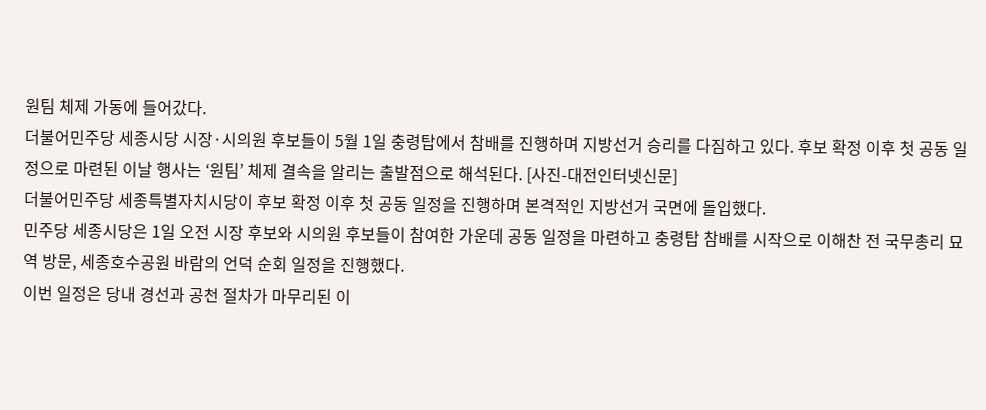원팀 체제 가동에 들어갔다.
더불어민주당 세종시당 시장·시의원 후보들이 5월 1일 충령탑에서 참배를 진행하며 지방선거 승리를 다짐하고 있다. 후보 확정 이후 첫 공동 일정으로 마련된 이날 행사는 ‘원팀’ 체제 결속을 알리는 출발점으로 해석된다. [사진-대전인터넷신문]
더불어민주당 세종특별자치시당이 후보 확정 이후 첫 공동 일정을 진행하며 본격적인 지방선거 국면에 돌입했다.
민주당 세종시당은 1일 오전 시장 후보와 시의원 후보들이 참여한 가운데 공동 일정을 마련하고 충령탑 참배를 시작으로 이해찬 전 국무총리 묘역 방문, 세종호수공원 바람의 언덕 순회 일정을 진행했다.
이번 일정은 당내 경선과 공천 절차가 마무리된 이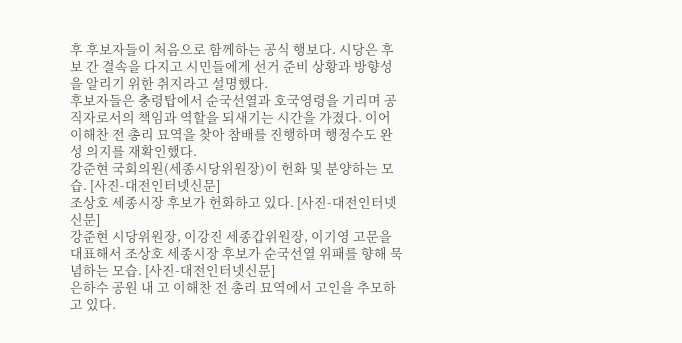후 후보자들이 처음으로 함께하는 공식 행보다. 시당은 후보 간 결속을 다지고 시민들에게 선거 준비 상황과 방향성을 알리기 위한 취지라고 설명했다.
후보자들은 충령탑에서 순국선열과 호국영령을 기리며 공직자로서의 책임과 역할을 되새기는 시간을 가졌다. 이어 이해찬 전 총리 묘역을 찾아 참배를 진행하며 행정수도 완성 의지를 재확인했다.
강준현 국회의원(세종시당위원장)이 헌화 및 분양하는 모습. [사진-대전인터넷신문]
조상호 세종시장 후보가 헌화하고 있다. [사진-대전인터넷신문]
강준현 시당위원장, 이강진 세종갑위원장, 이기영 고문을 대표해서 조상호 세종시장 후보가 순국선열 위패를 향해 묵념하는 모습. [사진-대전인터넷신문]
은하수 공원 내 고 이해찬 전 총리 묘역에서 고인을 추모하고 있다.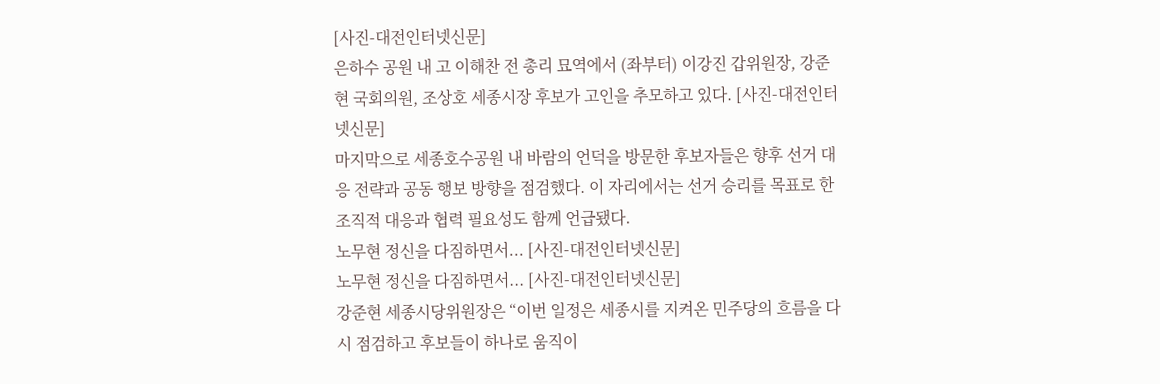[사진-대전인터넷신문]
은하수 공원 내 고 이해찬 전 총리 묘역에서 (좌부터) 이강진 갑위원장, 강준현 국회의원, 조상호 세종시장 후보가 고인을 추모하고 있다. [사진-대전인터넷신문]
마지막으로 세종호수공원 내 바람의 언덕을 방문한 후보자들은 향후 선거 대응 전략과 공동 행보 방향을 점검했다. 이 자리에서는 선거 승리를 목표로 한 조직적 대응과 협력 필요성도 함께 언급됐다.
노무현 정신을 다짐하면서... [사진-대전인터넷신문]
노무현 정신을 다짐하면서... [사진-대전인터넷신문]
강준현 세종시당위원장은 “이번 일정은 세종시를 지켜온 민주당의 흐름을 다시 점검하고 후보들이 하나로 움직이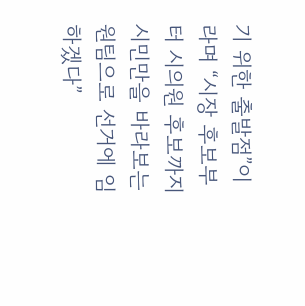기 위한 출발점”이라며 “시장 후보부터 시의원 후보까지 시민만을 바라보는 원팀으로 선거에 임하겠다”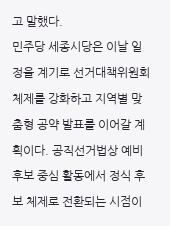고 말했다.
민주당 세종시당은 이날 일정을 계기로 선거대책위원회 체제를 강화하고 지역별 맞춤형 공약 발표를 이어갈 계획이다. 공직선거법상 예비후보 중심 활동에서 정식 후보 체제로 전환되는 시점이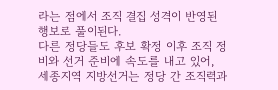라는 점에서 조직 결집 성격이 반영된 행보로 풀이된다.
다른 정당들도 후보 확정 이후 조직 정비와 선거 준비에 속도를 내고 있어, 세종지역 지방선거는 정당 간 조직력과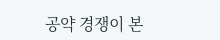공약 경쟁이 본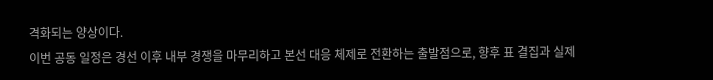격화되는 양상이다.
이번 공동 일정은 경선 이후 내부 경쟁을 마무리하고 본선 대응 체제로 전환하는 출발점으로, 향후 표 결집과 실제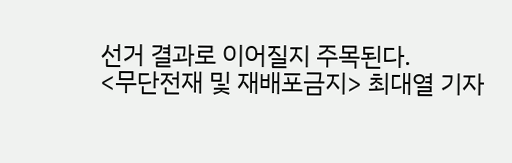선거 결과로 이어질지 주목된다.
<무단전재 및 재배포금지> 최대열 기자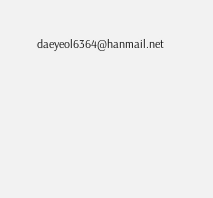daeyeol6364@hanmail.net